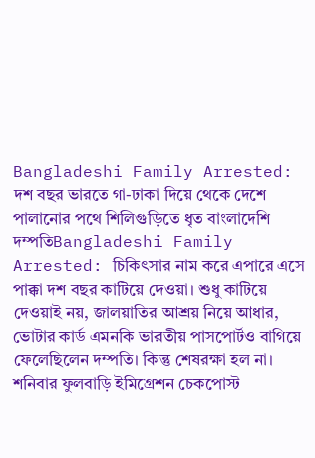Bangladeshi Family Arrested: দশ বছর ভারতে গা-ঢাকা দিয়ে থেকে দেশে পালানোর পথে শিলিগুড়িতে ধৃত বাংলাদেশি দম্পতিBangladeshi Family Arrested: চিকিৎসার নাম করে এপারে এসে পাক্কা দশ বছর কাটিয়ে দেওয়া। শুধু কাটিয়ে দেওয়াই নয়, জালয়াতির আশ্রয় নিয়ে আধার, ভোটার কার্ড এমনকি ভারতীয় পাসপোর্টও বাগিয়ে ফেলেছিলেন দম্পতি। কিন্তু শেষরক্ষা হল না। শনিবার ফুলবাড়ি ইমিগ্রেশন চেকপোস্ট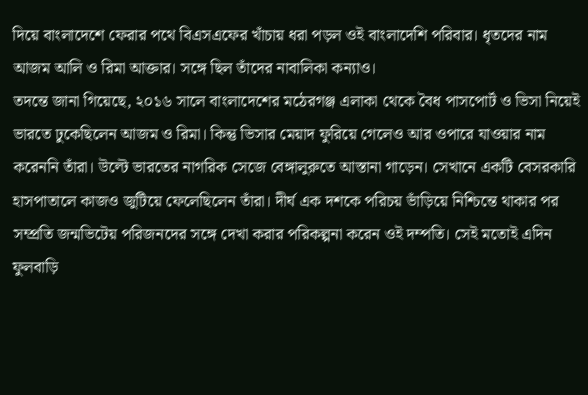দিয়ে বাংলাদেশে ফেরার পথে বিএসএফের খাঁচায় ধরা পড়ল ওই বাংলাদেশি পরিবার। ধৃতদের নাম আজম আলি ও রিমা আক্তার। সঙ্গে ছিল তাঁদের নাবালিকা কন্যাও।
তদন্তে জানা গিয়েছে, ২০১৬ সালে বাংলাদেশের মঠেরগঞ্জ এলাকা থেকে বৈধ পাসপোর্ট ও ভিসা নিয়েই ভারতে ঢুকেছিলেন আজম ও রিমা। কিন্তু ভিসার মেয়াদ ফুরিয়ে গেলেও আর ওপারে যাওয়ার নাম করেননি তাঁরা। উল্টে ভারতের নাগরিক সেজে বেঙ্গালুরুতে আস্তানা গাড়েন। সেখানে একটি বেসরকারি হাসপাতালে কাজও জুটিয়ে ফেলেছিলেন তাঁরা। দীর্ঘ এক দশকে পরিচয় ভাঁড়িয়ে নিশ্চিন্তে থাকার পর সম্প্রতি জন্মভিটেয় পরিজনদের সঙ্গে দেখা করার পরিকল্পনা করেন ওই দম্পতি। সেই মতোই এদিন ফুলবাড়ি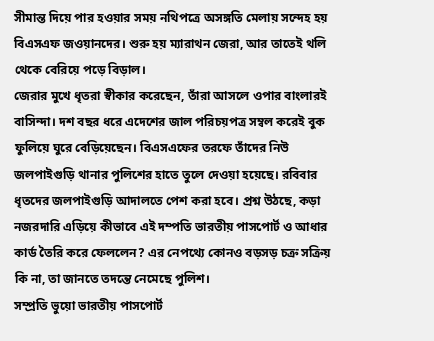সীমান্ত দিয়ে পার হওয়ার সময় নথিপত্রে অসঙ্গতি মেলায় সন্দেহ হয় বিএসএফ জওয়ানদের। শুরু হয় ম্যারাথন জেরা, আর তাতেই থলি থেকে বেরিয়ে পড়ে বিড়াল।
জেরার মুখে ধৃতরা স্বীকার করেছেন, তাঁরা আসলে ওপার বাংলারই বাসিন্দা। দশ বছর ধরে এদেশের জাল পরিচয়পত্র সম্বল করেই বুক ফুলিয়ে ঘুরে বেড়িয়েছেন। বিএসএফের তরফে তাঁদের নিউ জলপাইগুড়ি থানার পুলিশের হাতে তুলে দেওয়া হয়েছে। রবিবার ধৃতদের জলপাইগুড়ি আদালতে পেশ করা হবে। প্রশ্ন উঠছে, কড়া নজরদারি এড়িয়ে কীভাবে এই দম্পতি ভারতীয় পাসপোর্ট ও আধার কার্ড তৈরি করে ফেললেন? এর নেপথ্যে কোনও বড়সড় চক্র সক্রিয় কি না, তা জানতে তদন্তে নেমেছে পুলিশ।
সম্প্রতি ভুয়ো ভারতীয় পাসপোর্ট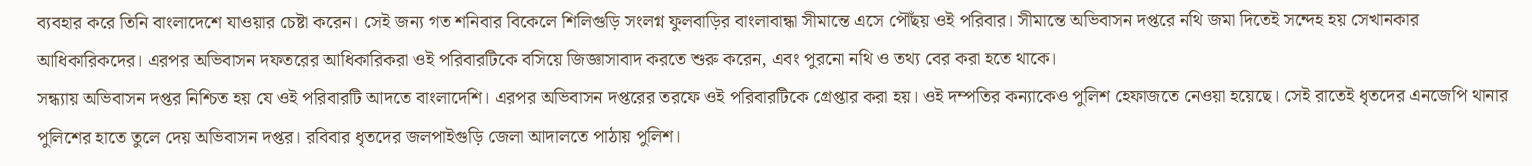ব্যবহার করে তিনি বাংলাদেশে যাওয়ার চেষ্টা করেন। সেই জন্য গত শনিবার বিকেলে শিলিগুড়ি সংলগ্ন ফুলবাড়ির বাংলাবান্ধা সীমান্তে এসে পৌঁছয় ওই পরিবার। সীমান্তে অভিবাসন দপ্তরে নথি জমা দিতেই সন্দেহ হয় সেখানকার আধিকারিকদের। এরপর অভিবাসন দফতরের আধিকারিকরা ওই পরিবারটিকে বসিয়ে জিজ্ঞাসাবাদ করতে শুরু করেন, এবং পুরনো নথি ও তথ্য বের করা হতে থাকে।
সন্ধ্যায় অভিবাসন দপ্তর নিশ্চিত হয় যে ওই পরিবারটি আদতে বাংলাদেশি। এরপর অভিবাসন দপ্তরের তরফে ওই পরিবারটিকে গ্রেপ্তার করা হয়। ওই দম্পতির কন্যাকেও পুলিশ হেফাজতে নেওয়া হয়েছে। সেই রাতেই ধৃতদের এনজেপি থানার পুলিশের হাতে তুলে দেয় অভিবাসন দপ্তর। রবিবার ধৃতদের জলপাইগুড়ি জেলা আদালতে পাঠায় পুলিশ।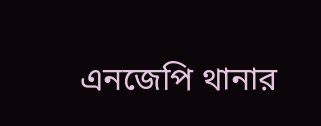এনজেপি থানার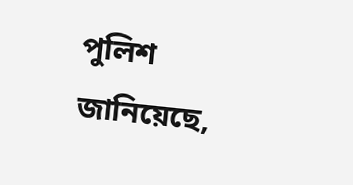পুলিশ জানিয়েছে,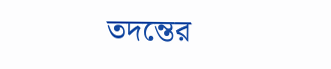তদন্তের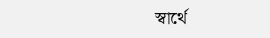স্বার্থে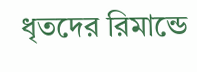ধৃতদের রিমান্ডে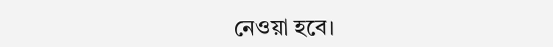নেওয়া হবে।